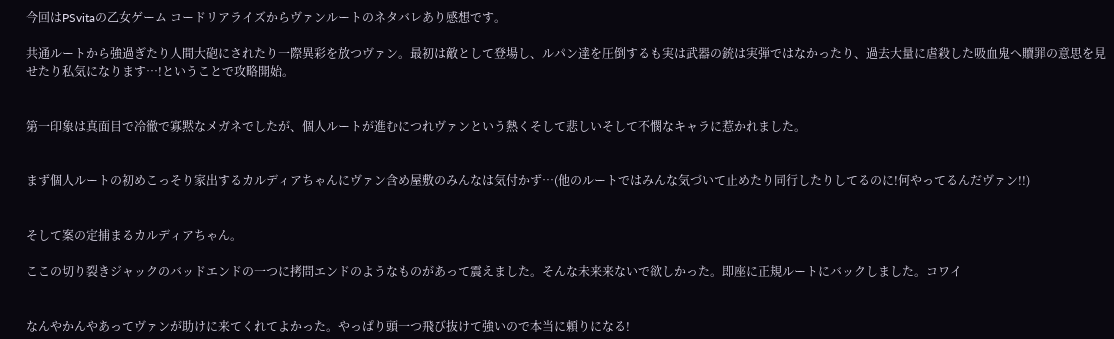今回はPSvitaの乙女ゲーム コードリアライズからヴァンルートのネタバレあり感想です。

共通ルートから強過ぎたり人間大砲にされたり一際異彩を放つヴァン。最初は敵として登場し、ルパン達を圧倒するも実は武器の銃は実弾ではなかったり、過去大量に虐殺した吸血鬼へ贖罪の意思を見せたり私気になります…!ということで攻略開始。


第一印象は真面目で冷徹で寡黙なメガネでしたが、個人ルートが進むにつれヴァンという熱くそして悲しいそして不憫なキャラに惹かれました。


まず個人ルートの初めこっそり家出するカルディアちゃんにヴァン含め屋敷のみんなは気付かず…(他のルートではみんな気づいて止めたり同行したりしてるのに!何やってるんだヴァン!!)


そして案の定捕まるカルディアちゃん。

ここの切り裂きジャックのバッドエンドの一つに拷問エンドのようなものがあって震えました。そんな未来来ないで欲しかった。即座に正規ルートにバックしました。コワイ


なんやかんやあってヴァンが助けに来てくれてよかった。やっぱり頭一つ飛び抜けて強いので本当に頼りになる!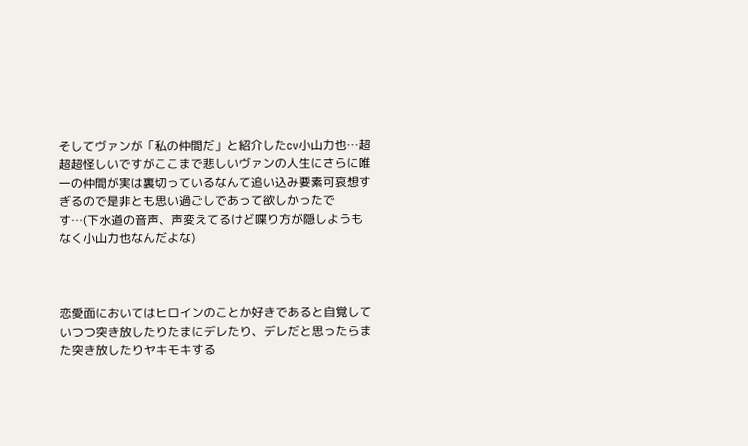そしてヴァンが「私の仲間だ」と紹介したcv小山力也…超超超怪しいですがここまで悲しいヴァンの人生にさらに唯一の仲間が実は裏切っているなんて追い込み要素可哀想すぎるので是非とも思い過ごしであって欲しかったです…(下水道の音声、声変えてるけど喋り方が隠しようもなく小山力也なんだよな)



恋愛面においてはヒロインのことか好きであると自覚していつつ突き放したりたまにデレたり、デレだと思ったらまた突き放したりヤキモキする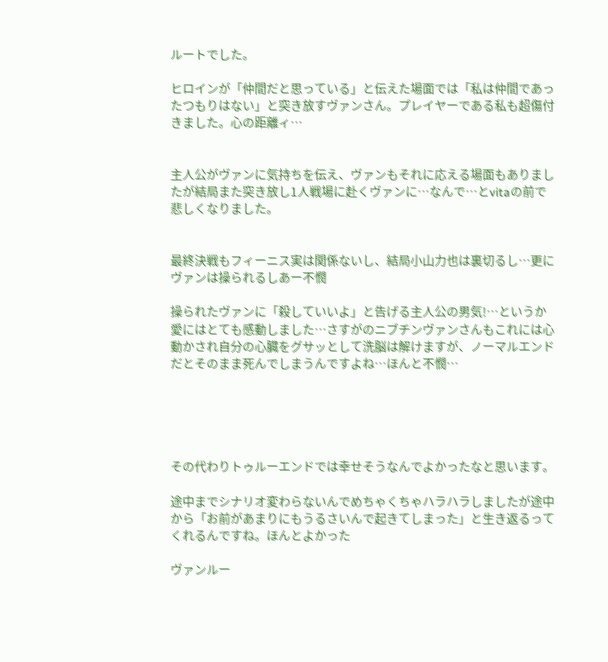ルートでした。

ヒロインが「仲間だと思っている」と伝えた場面では「私は仲間であったつもりはない」と突き放すヴァンさん。プレイヤーである私も超傷付きました。心の距離ィ…


主人公がヴァンに気持ちを伝え、ヴァンもそれに応える場面もありましたが結局また突き放し1人戦場に赴くヴァンに…なんで…とvitaの前で悲しくなりました。


最終決戦もフィーニス実は関係ないし、結局小山力也は裏切るし…更にヴァンは操られるしあー不憫

操られたヴァンに「殺していいよ」と告げる主人公の男気!…というか愛にはとても感動しました…さすがのニブチンヴァンさんもこれには心動かされ自分の心臓をグサッとして洗脳は解けますが、ノーマルエンドだとそのまま死んでしまうんですよね…ほんと不憫…





その代わりトゥルーエンドでは幸せそうなんでよかったなと思います。

途中までシナリオ変わらないんでめちゃくちゃハラハラしましたが途中から「お前があまりにもうるさいんで起きてしまった」と生き返るってくれるんですね。ほんとよかった

ヴァンルー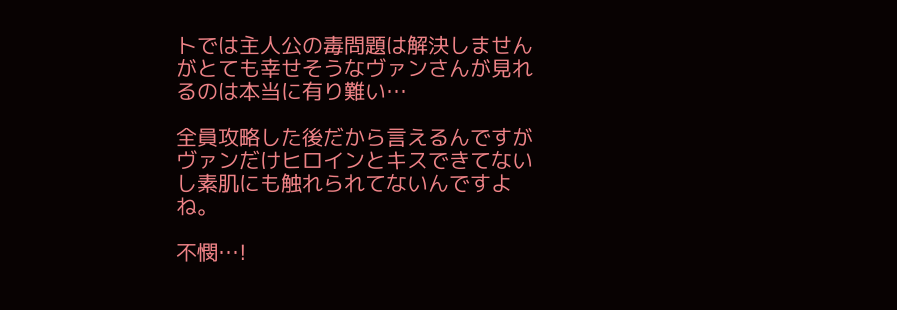トでは主人公の毒問題は解決しませんがとても幸せそうなヴァンさんが見れるのは本当に有り難い…

全員攻略した後だから言えるんですがヴァンだけヒロインとキスできてないし素肌にも触れられてないんですよね。

不憫…!